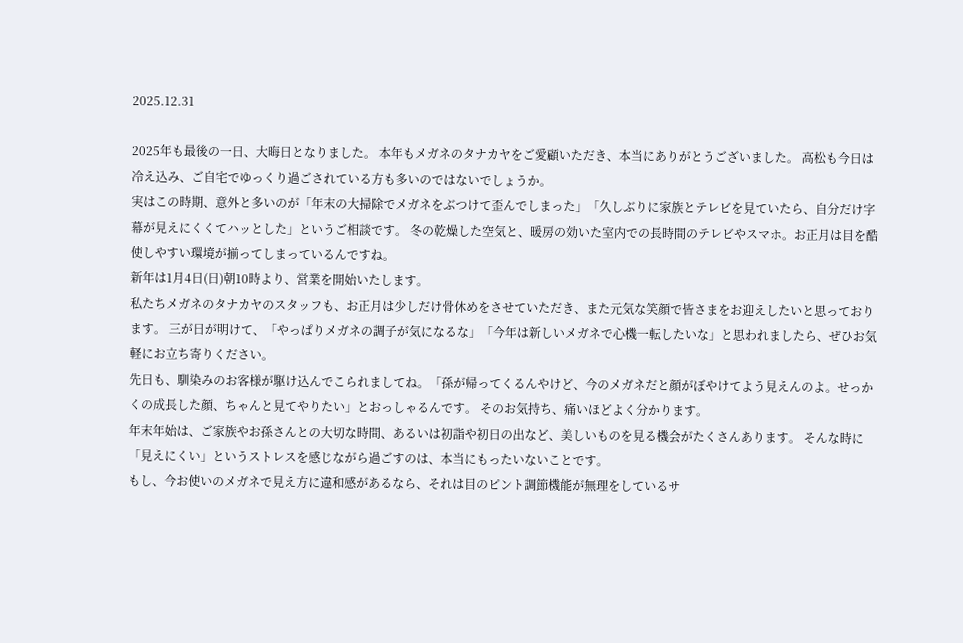2025.12.31

2025年も最後の一日、大晦日となりました。 本年もメガネのタナカヤをご愛顧いただき、本当にありがとうございました。 高松も今日は冷え込み、ご自宅でゆっくり過ごされている方も多いのではないでしょうか。
実はこの時期、意外と多いのが「年末の大掃除でメガネをぶつけて歪んでしまった」「久しぶりに家族とテレビを見ていたら、自分だけ字幕が見えにくくてハッとした」というご相談です。 冬の乾燥した空気と、暖房の効いた室内での長時間のテレビやスマホ。お正月は目を酷使しやすい環境が揃ってしまっているんですね。
新年は1月4日(日)朝10時より、営業を開始いたします。
私たちメガネのタナカヤのスタッフも、お正月は少しだけ骨休めをさせていただき、また元気な笑顔で皆さまをお迎えしたいと思っております。 三が日が明けて、「やっぱりメガネの調子が気になるな」「今年は新しいメガネで心機一転したいな」と思われましたら、ぜひお気軽にお立ち寄りください。
先日も、馴染みのお客様が駆け込んでこられましてね。「孫が帰ってくるんやけど、今のメガネだと顔がぼやけてよう見えんのよ。せっかくの成長した顔、ちゃんと見てやりたい」とおっしゃるんです。 そのお気持ち、痛いほどよく分かります。
年末年始は、ご家族やお孫さんとの大切な時間、あるいは初詣や初日の出など、美しいものを見る機会がたくさんあります。 そんな時に「見えにくい」というストレスを感じながら過ごすのは、本当にもったいないことです。
もし、今お使いのメガネで見え方に違和感があるなら、それは目のピント調節機能が無理をしているサ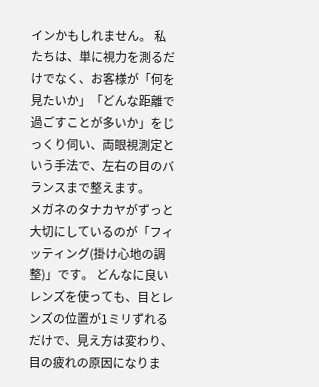インかもしれません。 私たちは、単に視力を測るだけでなく、お客様が「何を見たいか」「どんな距離で過ごすことが多いか」をじっくり伺い、両眼視測定という手法で、左右の目のバランスまで整えます。
メガネのタナカヤがずっと大切にしているのが「フィッティング(掛け心地の調整)」です。 どんなに良いレンズを使っても、目とレンズの位置が1ミリずれるだけで、見え方は変わり、目の疲れの原因になりま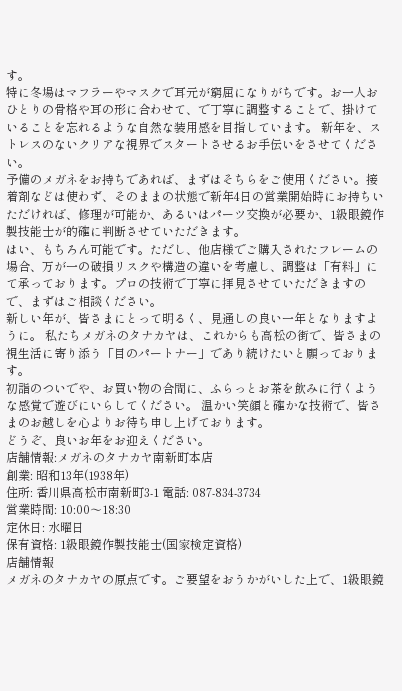す。
特に冬場はマフラーやマスクで耳元が窮屈になりがちです。お一人おひとりの骨格や耳の形に合わせて、で丁寧に調整することで、掛けていることを忘れるような自然な装用感を目指しています。 新年を、ストレスのないクリアな視界でスタートさせるお手伝いをさせてください。
予備のメガネをお持ちであれば、まずはそちらをご使用ください。接着剤などは使わず、そのままの状態で新年4日の営業開始時にお持ちいただければ、修理が可能か、あるいはパーツ交換が必要か、1級眼鏡作製技能士が的確に判断させていただきます。
はい、もちろん可能です。ただし、他店様でご購入されたフレームの場合、万が一の破損リスクや構造の違いを考慮し、調整は「有料」にて承っております。プロの技術で丁寧に拝見させていただきますので、まずはご相談ください。
新しい年が、皆さまにとって明るく、見通しの良い一年となりますように。 私たちメガネのタナカヤは、これからも高松の街で、皆さまの視生活に寄り添う「目のパートナー」であり続けたいと願っております。
初詣のついでや、お買い物の合間に、ふらっとお茶を飲みに行くような感覚で遊びにいらしてください。 温かい笑顔と確かな技術で、皆さまのお越しを心よりお待ち申し上げております。
どうぞ、良いお年をお迎えください。
店舗情報:メガネのタナカヤ南新町本店
創業: 昭和13年(1938年)
住所: 香川県高松市南新町3-1 電話: 087-834-3734
営業時間: 10:00〜18:30
定休日: 水曜日
保有資格: 1級眼鏡作製技能士(国家検定資格)
店舗情報
メガネのタナカヤの原点です。ご要望をおうかがいした上で、1級眼鏡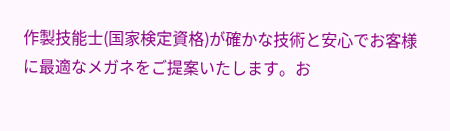作製技能士(国家検定資格)が確かな技術と安心でお客様に最適なメガネをご提案いたします。お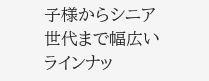子様からシニア世代まで幅広いラインナッ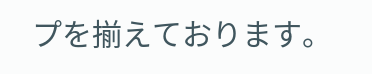プを揃えております。